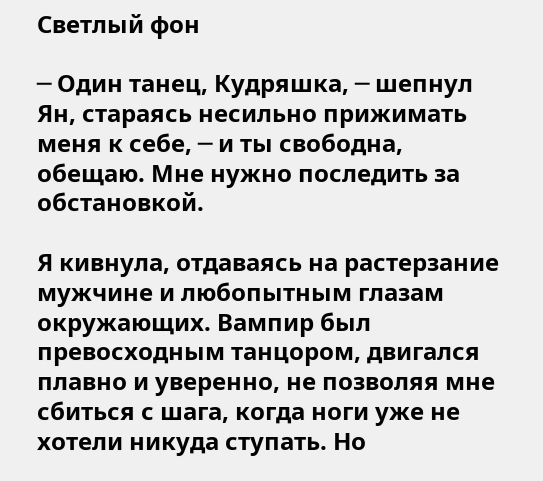Светлый фон

─ Один танец, Кудряшка, ─ шепнул Ян, стараясь несильно прижимать меня к себе, ─ и ты свободна, обещаю. Мне нужно последить за обстановкой.

Я кивнула, отдаваясь на растерзание мужчине и любопытным глазам окружающих. Вампир был превосходным танцором, двигался плавно и уверенно, не позволяя мне сбиться с шага, когда ноги уже не хотели никуда ступать. Но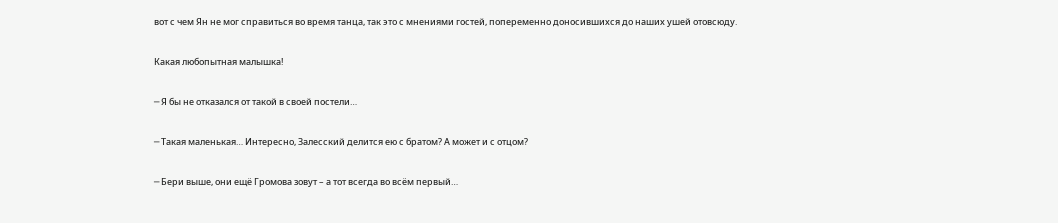вот с чем Ян не мог справиться во время танца, так это с мнениями гостей, попеременно доносившихся до наших ушей отовсюду.

Какая любопытная малышка!

─ Я бы не отказался от такой в своей постели…

─ Такая маленькая… Интересно, Залесский делится ею с братом? А может и с отцом?

─ Бери выше, они ещё Громова зовут – а тот всегда во всём первый…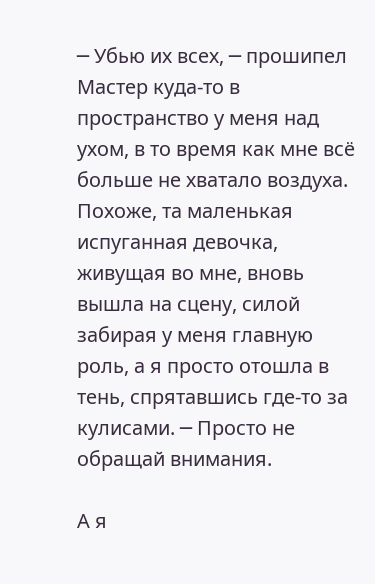─ Убью их всех, ─ прошипел Мастер куда-то в пространство у меня над ухом, в то время как мне всё больше не хватало воздуха. Похоже, та маленькая испуганная девочка, живущая во мне, вновь вышла на сцену, силой забирая у меня главную роль, а я просто отошла в тень, спрятавшись где-то за кулисами. ─ Просто не обращай внимания.

А я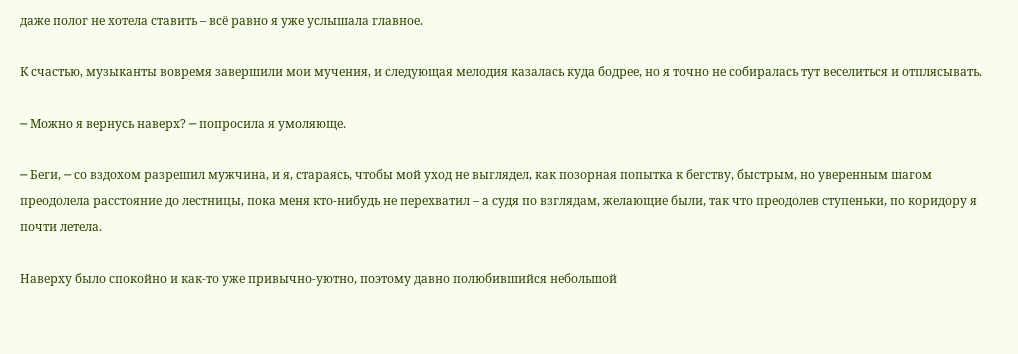даже полог не хотела ставить – всё равно я уже услышала главное.

К счастью, музыканты вовремя завершили мои мучения, и следующая мелодия казалась куда бодрее, но я точно не собиралась тут веселиться и отплясывать.

─ Можно я вернусь наверх? ─ попросила я умоляюще.

─ Беги, ─ со вздохом разрешил мужчина, и я, стараясь, чтобы мой уход не выглядел, как позорная попытка к бегству, быстрым, но уверенным шагом преодолела расстояние до лестницы, пока меня кто-нибудь не перехватил – а судя по взглядам, желающие были, так что преодолев ступеньки, по коридору я почти летела.

Наверху было спокойно и как-то уже привычно-уютно, поэтому давно полюбившийся небольшой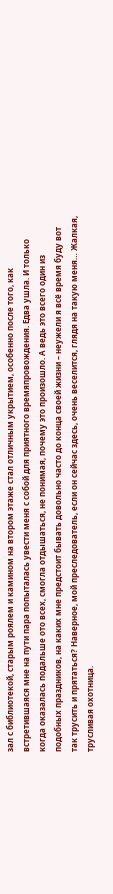зал с библиотекой, старым роялем и камином на втором этаже стал отличным укрытием, особенно после того, как встретившаяся мне на пути пара попыталась увести меня с собой для приятного времяпровождения. Едва ушла. И только когда оказалась подальше ото всех, смогла отдышаться, не понимая, почему это произошло. А ведь это всего один из подобных праздников, на каких мне предстоит бывать довольно часто до конца своей жизни – неужели я всё время буду вот так трусить и прятаться? Наверное, мой преследователь, если он сейчас здесь, очень веселится, глядя на такую меня… Жалкая, трусливая охотница.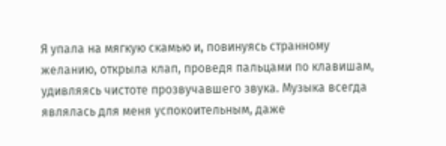Я упала на мягкую скамью и, повинуясь странному желанию, открыла клап, проведя пальцами по клавишам, удивляясь чистоте прозвучавшего звука. Музыка всегда являлась для меня успокоительным, даже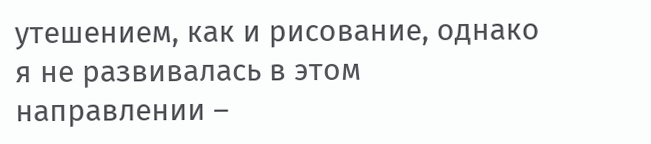утешением, как и рисование, однако я не развивалась в этом направлении –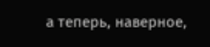а теперь, наверное,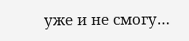уже и не смогу…